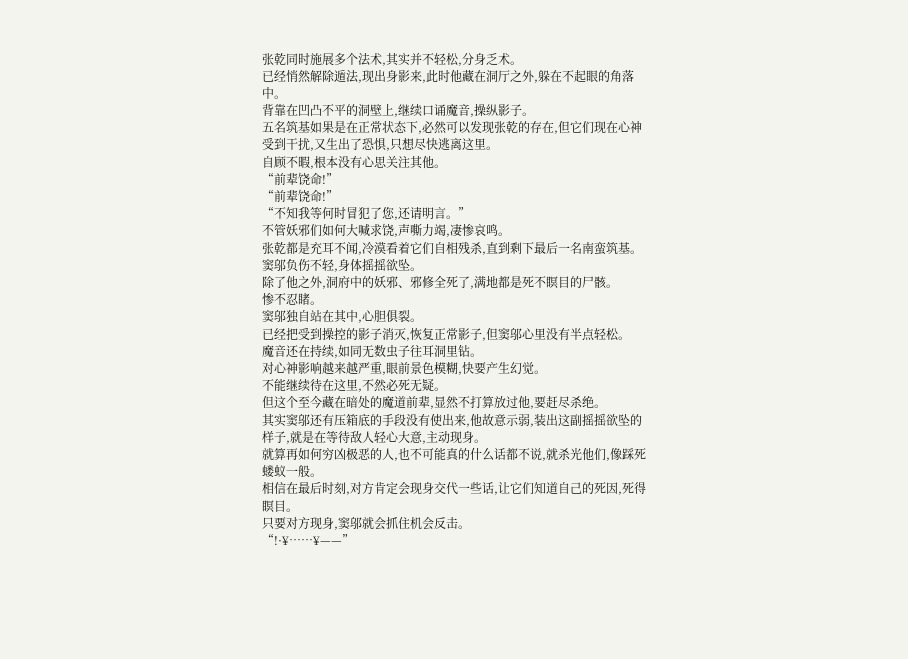张乾同时施展多个法术,其实并不轻松,分身乏术。
已经悄然解除遁法,现出身影来,此时他藏在洞厅之外,躲在不起眼的角落中。
背靠在凹凸不平的洞壁上,继续口诵魔音,操纵影子。
五名筑基如果是在正常状态下,必然可以发现张乾的存在,但它们现在心神受到干扰,又生出了恐惧,只想尽快逃离这里。
自顾不暇,根本没有心思关注其他。
“前辈饶命!”
“前辈饶命!”
“不知我等何时冒犯了您,还请明言。”
不管妖邪们如何大喊求饶,声嘶力竭,凄惨哀鸣。
张乾都是充耳不闻,冷漠看着它们自相残杀,直到剩下最后一名南蛮筑基。
窦邬负伤不轻,身体摇摇欲坠。
除了他之外,洞府中的妖邪、邪修全死了,满地都是死不瞑目的尸骸。
惨不忍睹。
窦邬独自站在其中,心胆俱裂。
已经把受到操控的影子消灭,恢复正常影子,但窦邬心里没有半点轻松。
魔音还在持续,如同无数虫子往耳洞里钻。
对心神影响越来越严重,眼前景色模糊,快要产生幻觉。
不能继续待在这里,不然必死无疑。
但这个至今藏在暗处的魔道前辈,显然不打算放过他,要赶尽杀绝。
其实窦邬还有压箱底的手段没有使出来,他故意示弱,装出这副摇摇欲坠的样子,就是在等待敌人轻心大意,主动现身。
就算再如何穷凶极恶的人,也不可能真的什么话都不说,就杀光他们,像踩死蝼蚁一般。
相信在最后时刻,对方肯定会现身交代一些话,让它们知道自己的死因,死得瞑目。
只要对方现身,窦邬就会抓住机会反击。
“!·¥……¥——”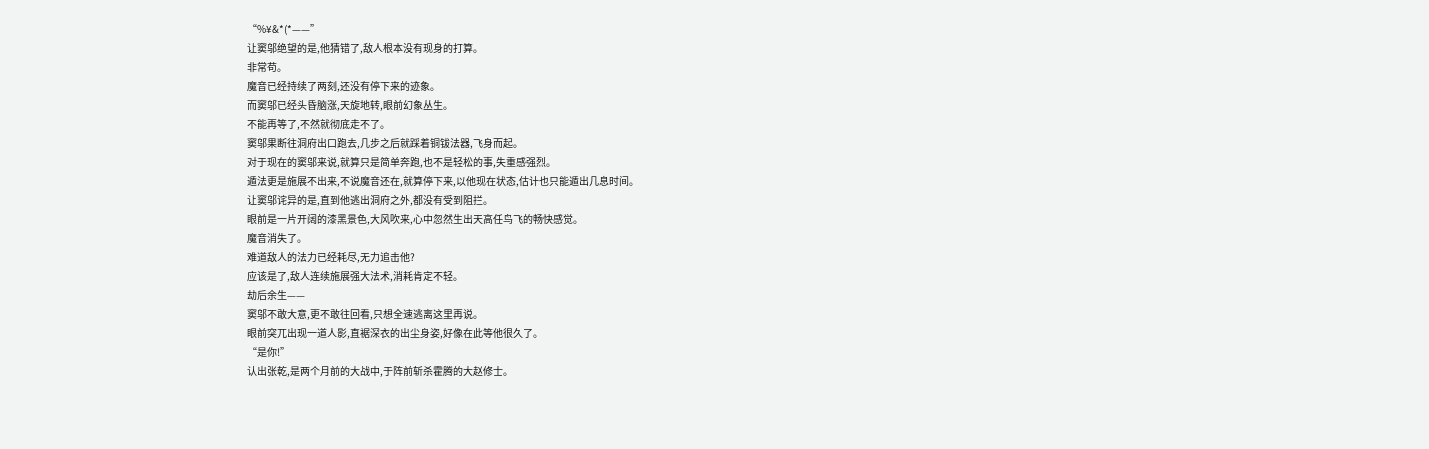“%¥&*(*——”
让窦邬绝望的是,他猜错了,敌人根本没有现身的打算。
非常苟。
魔音已经持续了两刻,还没有停下来的迹象。
而窦邬已经头昏脑涨,天旋地转,眼前幻象丛生。
不能再等了,不然就彻底走不了。
窦邬果断往洞府出口跑去,几步之后就踩着铜钹法器,飞身而起。
对于现在的窦邬来说,就算只是简单奔跑,也不是轻松的事,失重感强烈。
遁法更是施展不出来,不说魔音还在,就算停下来,以他现在状态,估计也只能遁出几息时间。
让窦邬诧异的是,直到他逃出洞府之外,都没有受到阻拦。
眼前是一片开阔的漆黑景色,大风吹来,心中忽然生出天高任鸟飞的畅快感觉。
魔音消失了。
难道敌人的法力已经耗尽,无力追击他?
应该是了,敌人连续施展强大法术,消耗肯定不轻。
劫后余生——
窦邬不敢大意,更不敢往回看,只想全速逃离这里再说。
眼前突兀出现一道人影,直裾深衣的出尘身姿,好像在此等他很久了。
“是你!”
认出张乾,是两个月前的大战中,于阵前斩杀霍腾的大赵修士。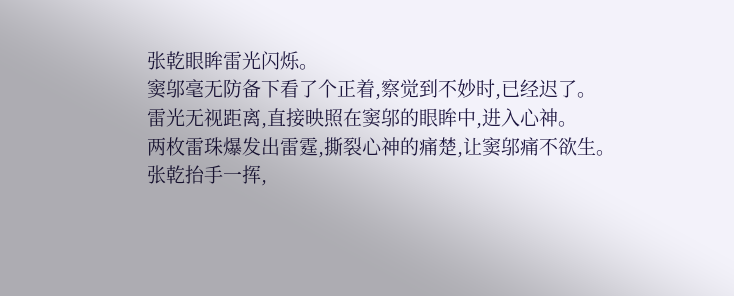张乾眼眸雷光闪烁。
窦邬毫无防备下看了个正着,察觉到不妙时,已经迟了。
雷光无视距离,直接映照在窦邬的眼眸中,进入心神。
两枚雷珠爆发出雷霆,撕裂心神的痛楚,让窦邬痛不欲生。
张乾抬手一挥,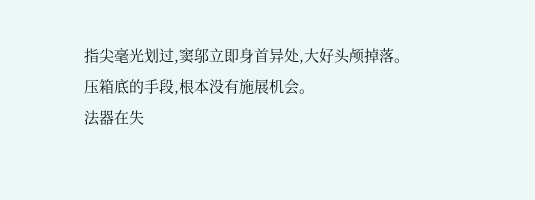指尖毫光划过,窦邬立即身首异处,大好头颅掉落。
压箱底的手段,根本没有施展机会。
法器在失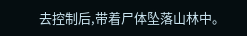去控制后,带着尸体坠落山林中。